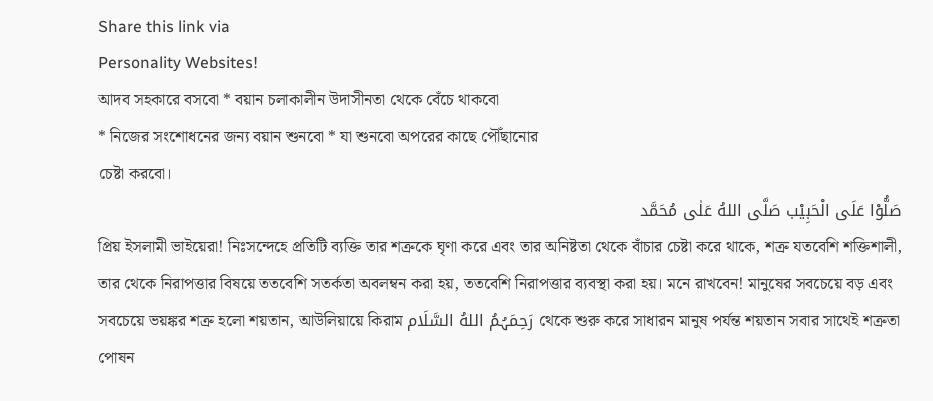Share this link via
Personality Websites!
আদব সহকারে বসবো * বয়ান চলাকালীন উদাসীনতা থেকে বেঁচে থাকবো
* নিজের সংশোধনের জন্য বয়ান শুনবো * যা শুনবো অপরের কাছে পৌঁছানোর
চেষ্টা করবো।
صَلُّوْا عَلَی الْحَبِیْب صَلَّی اللهُ عَلٰی مُحَمَّد
প্রিয় ইসলামী ভাইয়েরা! নিঃসন্দেহে প্রতিটি ব্যক্তি তার শত্রুকে ঘৃণা করে এবং তার অনিষ্টতা থেকে বাঁচার চেষ্টা করে থাকে, শত্রু যতবেশি শক্তিশালী, তার থেকে নিরাপত্তার বিষয়ে ততবেশি সতর্কতা অবলম্বন করা হয়, ততবেশি নিরাপত্তার ব্যবস্থা করা হয়। মনে রাখবেন! মানুষের সবচেয়ে বড় এবং সবচেয়ে ভয়ঙ্কর শত্রু হলো শয়তান, আউলিয়ায়ে কিরাম رَحِمَہُمُ اللهُ السَّلَام থেকে শুরু করে সাধারন মানুষ পর্যন্ত শয়তান সবার সাথেই শত্রুতা পোষন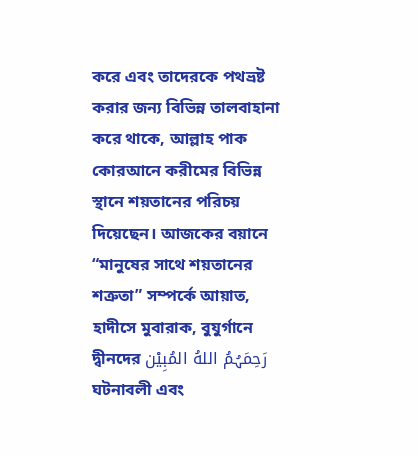করে এবং তাদেরকে পথভ্রষ্ট করার জন্য বিভিন্ন তালবাহানা করে থাকে, আল্লাহ পাক কোরআনে করীমের বিভিন্ন স্থানে শয়তানের পরিচয় দিয়েছেন। আজকের বয়ানে “মানুষের সাথে শয়তানের শত্রুতা” সম্পর্কে আয়াত, হাদীসে মুবারাক, বুযুর্গানে দ্বীনদের رَحِمَہُمُ اللهُ المُبِيْن ঘটনাবলী এবং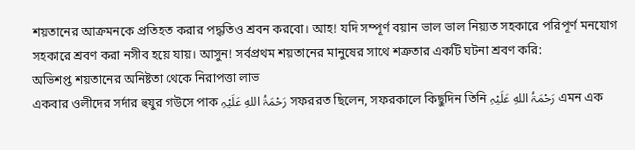শয়তানের আক্রমনকে প্রতিহত করার পদ্ধতিও শ্রবন করবো। আহ! যদি সম্পূর্ণ বয়ান ভাল ভাল নিয়্যত সহকারে পরিপূর্ণ মনযোগ সহকারে শ্রবণ করা নসীব হয়ে যায়। আসুন! সর্বপ্রথম শয়তানের মানুষের সাথে শত্রুতার একটি ঘটনা শ্রবণ করি:
অভিশপ্ত শয়তানের অনিষ্টতা থেকে নিরাপত্তা লাভ
একবার ওলীদের সর্দার হুযুর গউসে পাক رَحْمَۃُ اللهِ عَلَیْہِ সফররত ছিলেন, সফরকালে কিছুদিন তিনি رَحْمَۃُ اللهِ عَلَیْہِ এমন এক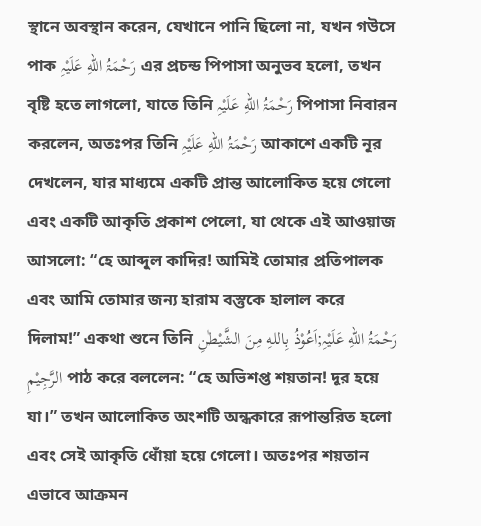স্থানে অবস্থান করেন, যেখানে পানি ছিলো না, যখন গউসে পাক رَحْمَۃُ اللهِ عَلَیْہِ এর প্রচন্ড পিপাসা অনুভব হলো, তখন বৃষ্টি হতে লাগলো, যাতে তিনি رَحْمَۃُ اللهِ عَلَیْہِ পিপাসা নিবারন করলেন, অতঃপর তিনি رَحْمَۃُ اللهِ عَلَیْہِ আকাশে একটি নূর দেখলেন, যার মাধ্যমে একটি প্রান্ত আলোকিত হয়ে গেলো এবং একটি আকৃতি প্রকাশ পেলো, যা থেকে এই আওয়াজ আসলো: “হে আব্দুল কাদির! আমিই তোমার প্রতিপালক এবং আমি তোমার জন্য হারাম বস্তুকে হালাল করে দিলাম!” একথা শুনে তিনি رَحْمَۃُ اللهِ عَلَیْہِ;اَعُوْذُ بِاللهِ مِنَ الشَّیْطٰنِ الرَّجِیْمِ পাঠ করে বললেন: “হে অভিশপ্ত শয়তান! দূর হয়ে যা।” তখন আলোকিত অংশটি অন্ধকারে রূপান্তরিত হলো এবং সেই আকৃতি ধোঁয়া হয়ে গেলো। অতঃপর শয়তান এভাবে আক্রমন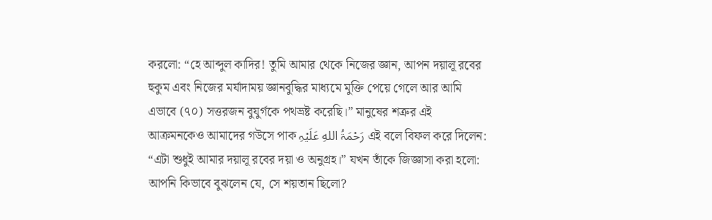করলো: “হে আব্দুল কাদির! তুমি আমার থেকে নিজের জ্ঞান, আপন দয়ালূ রবের হুকুম এবং নিজের মর্যাদাময় জ্ঞানবুদ্ধির মাধ্যমে মুক্তি পেয়ে গেলে আর আমি এভাবে (৭০) সত্তরজন বুযুর্গকে পথভ্রষ্ট করেছি।” মানুষের শত্রুর এই আক্রমনকেও আমাদের গউসে পাক رَحْمَۃُ اللهِ عَلَیْہِ এই বলে বিফল করে দিলেন: “এটা শুধুই আমার দয়ালূ রবের দয়া ও অনুগ্রহ।” যখন তাঁকে জিজ্ঞাসা করা হলো: আপনি কিভাবে বুঝলেন যে, সে শয়তান ছিলো?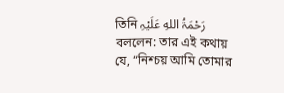তিনি رَحْمَۃُ اللهِ عَلَیْہِ বললেন: তার এই কথায় যে, “নিশ্চয় আমি তোমার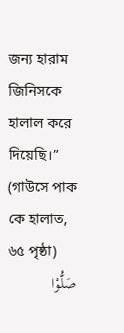জন্য হারাম জিনিসকে হালাল করে দিয়েছি।” (গাউসে পাক কে হালাত, ৬৫ পৃষ্ঠা)
صَلُّوْا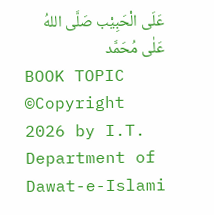عَلَی الْحَبِیْب صَلَّی اللهُ عَلٰی مُحَمَّد
BOOK TOPIC
©Copyright 2026 by I.T. Department of Dawat-e-Islami